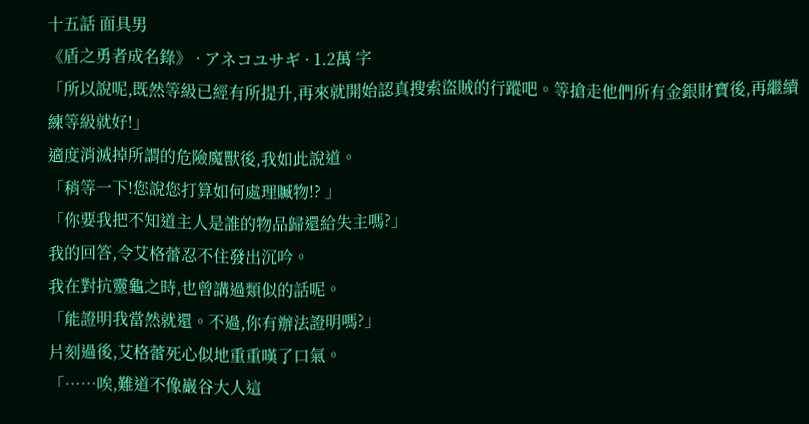十五話 面具男
《盾之勇者成名錄》 · アネコユサギ · 1.2萬 字
「所以說呢,既然等級已經有所提升,再來就開始認真搜索盜賊的行蹤吧。等搶走他們所有金銀財寶後,再繼續練等級就好!」
適度消滅掉所謂的危險魔獸後,我如此說道。
「稍等一下!您說您打算如何處理贓物!? 」
「你要我把不知道主人是誰的物品歸還給失主嗎?」
我的回答,令艾格蕾忍不住發出沉吟。
我在對抗靈龜之時,也曾講過類似的話呢。
「能證明我當然就還。不過,你有辦法證明嗎?」
片刻過後,艾格蕾死心似地重重嘆了口氣。
「……唉,難道不像巖谷大人這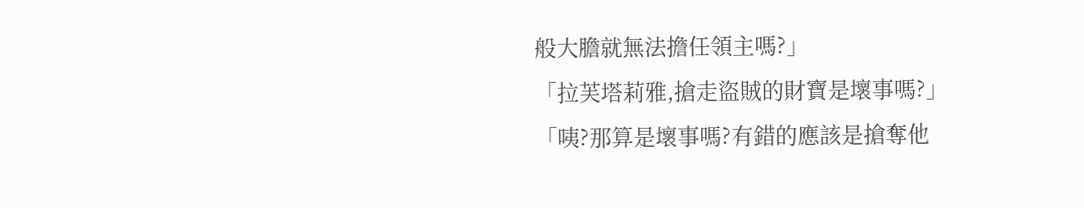般大膽就無法擔任領主嗎?」
「拉芙塔莉雅,搶走盜賊的財寶是壞事嗎?」
「咦?那算是壞事嗎?有錯的應該是搶奪他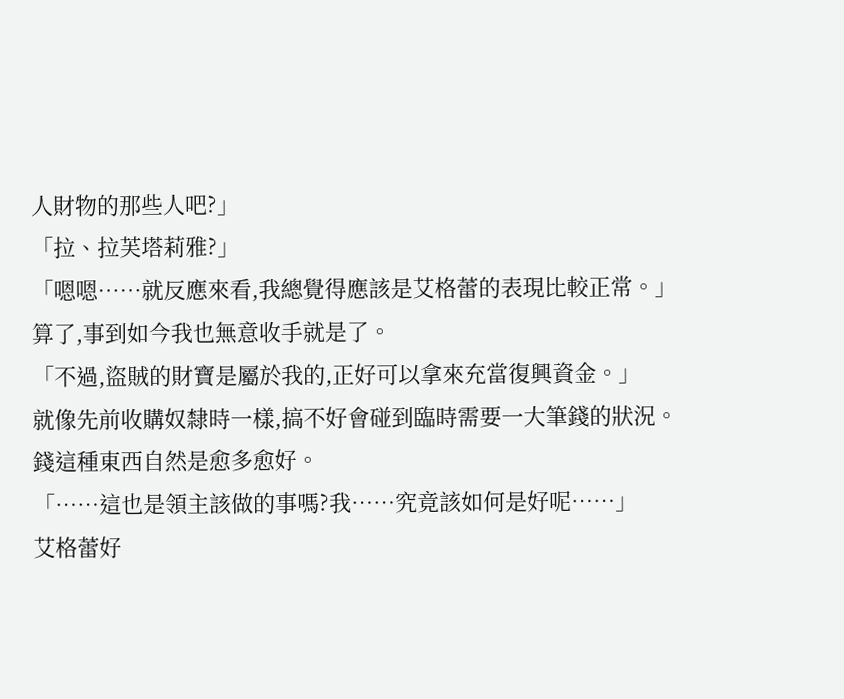人財物的那些人吧?」
「拉、拉芙塔莉雅?」
「嗯嗯……就反應來看,我總覺得應該是艾格蕾的表現比較正常。」
算了,事到如今我也無意收手就是了。
「不過,盜賊的財寶是屬於我的,正好可以拿來充當復興資金。」
就像先前收購奴隸時一樣,搞不好會碰到臨時需要一大筆錢的狀況。
錢這種東西自然是愈多愈好。
「……這也是領主該做的事嗎?我……究竟該如何是好呢……」
艾格蕾好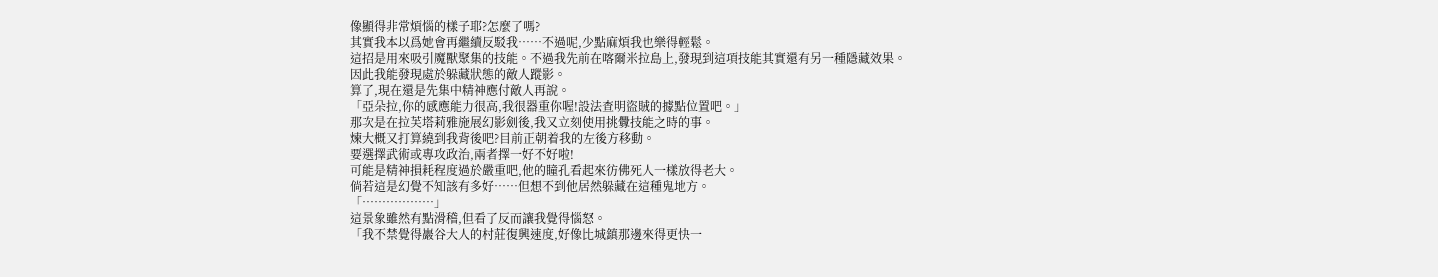像顯得非常煩惱的樣子耶?怎麼了嗎?
其實我本以爲她會再繼續反駁我……不過呢,少點麻煩我也樂得輕鬆。
這招是用來吸引魔獸聚集的技能。不過我先前在喀爾米拉島上,發現到這項技能其實還有另一種隱藏效果。
因此我能發現處於躲藏狀態的敵人蹤影。
算了,現在還是先集中精神應付敵人再說。
「亞朵拉,你的感應能力很高,我很器重你喔!設法查明盜賊的據點位置吧。」
那次是在拉芙塔莉雅施展幻影劍後,我又立刻使用挑釁技能之時的事。
煉大概又打算繞到我背後吧?目前正朝着我的左後方移動。
要選擇武術或專攻政治,兩者擇一好不好啦!
可能是精神損耗程度過於嚴重吧,他的瞳孔看起來彷佛死人一樣放得老大。
倘若這是幻覺不知該有多好……但想不到他居然躲藏在這種鬼地方。
「………………」
這景象雖然有點滑稽,但看了反而讓我覺得惱怒。
「我不禁覺得巖谷大人的村莊復興速度,好像比城鎮那邊來得更快一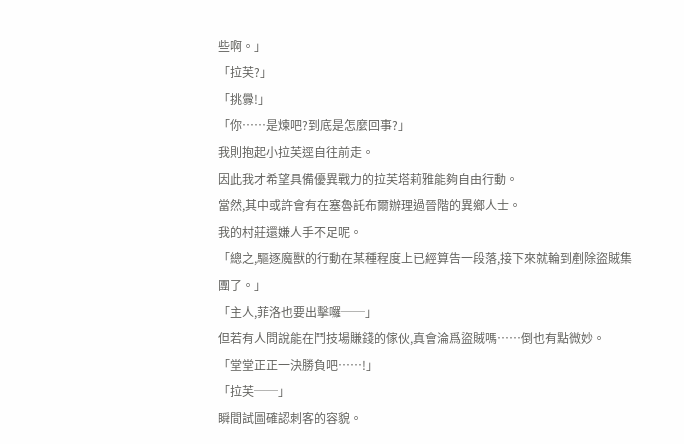些啊。」
「拉芙?」
「挑釁!」
「你……是煉吧?到底是怎麼回事?」
我則抱起小拉芙逕自往前走。
因此我才希望具備優異戰力的拉芙塔莉雅能夠自由行動。
當然,其中或許會有在塞魯託布爾辦理過晉階的異鄉人士。
我的村莊還嫌人手不足呢。
「總之,驅逐魔獸的行動在某種程度上已經算告一段落,接下來就輪到剷除盜賊集團了。」
「主人,菲洛也要出擊囉──」
但若有人問說能在鬥技場賺錢的傢伙,真會淪爲盜賊嗎……倒也有點微妙。
「堂堂正正一決勝負吧……!」
「拉芙──」
瞬間試圖確認刺客的容貌。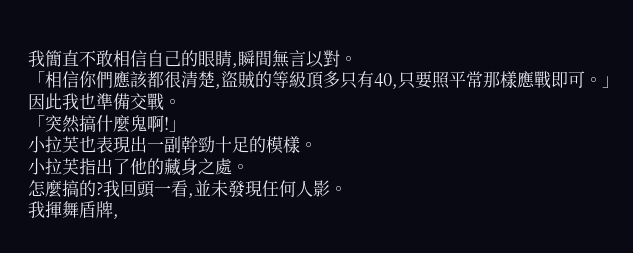我簡直不敢相信自己的眼睛,瞬間無言以對。
「相信你們應該都很清楚,盜賊的等級頂多只有40,只要照平常那樣應戰即可。」
因此我也準備交戰。
「突然搞什麼鬼啊!」
小拉芙也表現出一副幹勁十足的模樣。
小拉芙指出了他的藏身之處。
怎麼搞的?我回頭一看,並未發現任何人影。
我揮舞盾牌,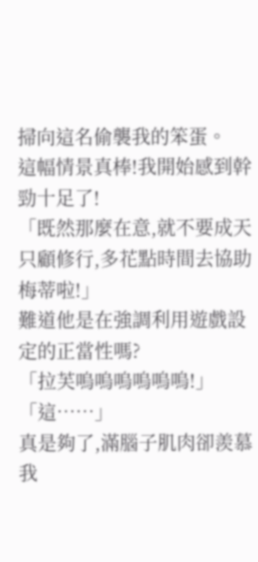掃向這名偷襲我的笨蛋。
這幅情景真棒!我開始感到幹勁十足了!
「既然那麼在意,就不要成天只顧修行,多花點時間去協助梅蒂啦!」
難道他是在強調利用遊戲設定的正當性嗎?
「拉芙嗚嗚嗚嗚嗚嗚!」
「這……」
真是夠了,滿腦子肌肉卻羨慕我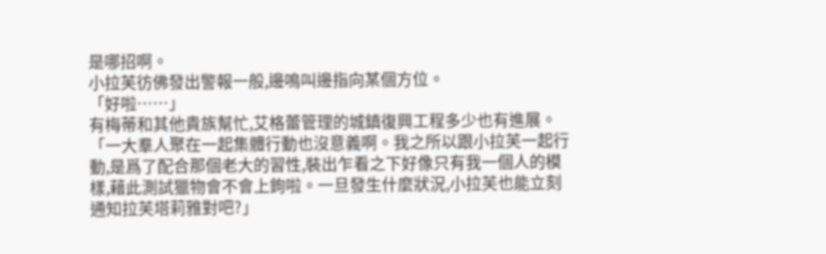是哪招啊。
小拉芙彷佛發出警報一般,邊鳴叫邊指向某個方位。
「好啦……」
有梅蒂和其他貴族幫忙,艾格蕾管理的城鎮復興工程多少也有進展。
「一大羣人聚在一起集體行動也沒意義啊。我之所以跟小拉芙一起行動,是爲了配合那個老大的習性,裝出乍看之下好像只有我一個人的模樣,藉此測試獵物會不會上鉤啦。一旦發生什麼狀況,小拉芙也能立刻通知拉芙塔莉雅對吧?」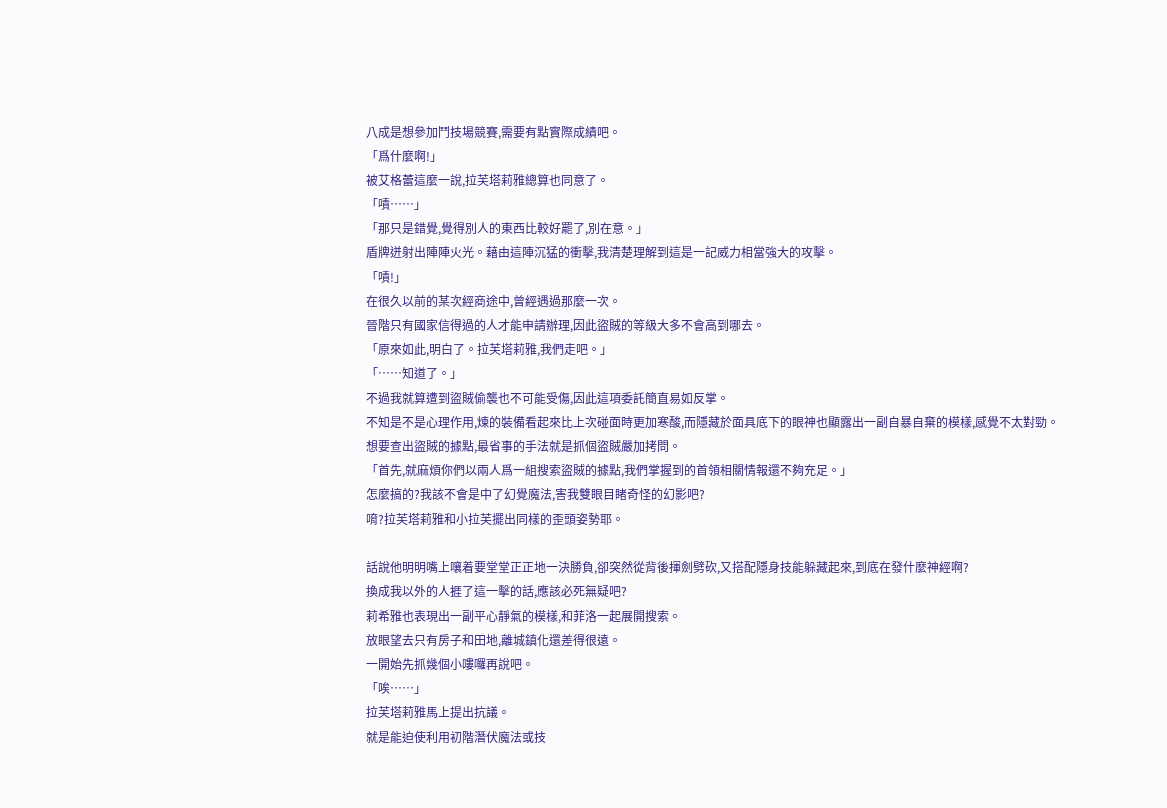八成是想參加鬥技場競賽,需要有點實際成績吧。
「爲什麼啊!」
被艾格蕾這麼一說,拉芙塔莉雅總算也同意了。
「嘖……」
「那只是錯覺,覺得別人的東西比較好罷了,別在意。」
盾牌迸射出陣陣火光。藉由這陣沉猛的衝擊,我清楚理解到這是一記威力相當強大的攻擊。
「嘖!」
在很久以前的某次經商途中,曾經遇過那麼一次。
晉階只有國家信得過的人才能申請辦理,因此盜賊的等級大多不會高到哪去。
「原來如此,明白了。拉芙塔莉雅,我們走吧。」
「……知道了。」
不過我就算遭到盜賊偷襲也不可能受傷,因此這項委託簡直易如反掌。
不知是不是心理作用,煉的裝備看起來比上次碰面時更加寒酸,而隱藏於面具底下的眼神也顯露出一副自暴自棄的模樣,感覺不太對勁。
想要查出盜賊的據點,最省事的手法就是抓個盜賊嚴加拷問。
「首先,就麻煩你們以兩人爲一組搜索盜賊的據點,我們掌握到的首領相關情報還不夠充足。」
怎麼搞的?我該不會是中了幻覺魔法,害我雙眼目睹奇怪的幻影吧?
唷?拉芙塔莉雅和小拉芙擺出同樣的歪頭姿勢耶。

話說他明明嘴上嚷着要堂堂正正地一決勝負,卻突然從背後揮劍劈砍,又搭配隱身技能躲藏起來,到底在發什麼神經啊?
換成我以外的人捱了這一擊的話,應該必死無疑吧?
莉希雅也表現出一副平心靜氣的模樣,和菲洛一起展開搜索。
放眼望去只有房子和田地,離城鎮化還差得很遠。
一開始先抓幾個小嘍囉再說吧。
「唉……」
拉芙塔莉雅馬上提出抗議。
就是能迫使利用初階潛伏魔法或技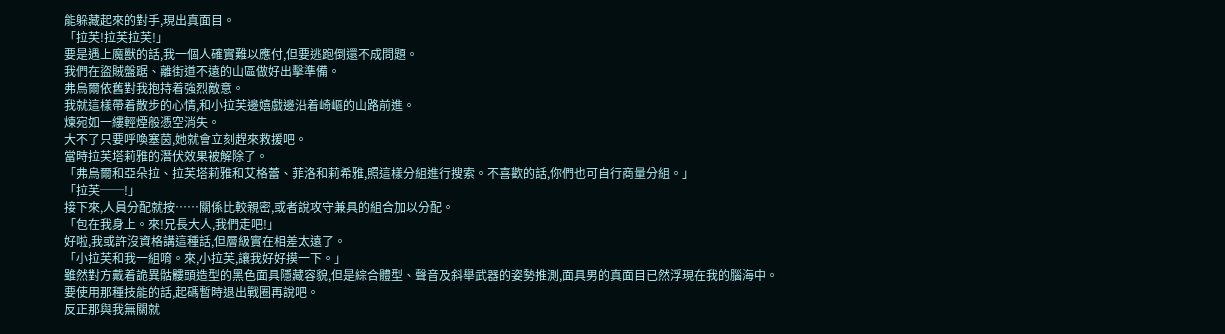能躲藏起來的對手,現出真面目。
「拉芙!拉芙拉芙!」
要是遇上魔獸的話,我一個人確實難以應付,但要逃跑倒還不成問題。
我們在盜賊盤踞、離街道不遠的山區做好出擊準備。
弗烏爾依舊對我抱持着強烈敵意。
我就這樣帶着散步的心情,和小拉芙邊嬉戲邊沿着崎嶇的山路前進。
煉宛如一縷輕煙般憑空消失。
大不了只要呼喚塞茵,她就會立刻趕來救援吧。
當時拉芙塔莉雅的潛伏效果被解除了。
「弗烏爾和亞朵拉、拉芙塔莉雅和艾格蕾、菲洛和莉希雅,照這樣分組進行搜索。不喜歡的話,你們也可自行商量分組。」
「拉芙──!」
接下來,人員分配就按……關係比較親密,或者說攻守兼具的組合加以分配。
「包在我身上。來!兄長大人,我們走吧!」
好啦,我或許沒資格講這種話,但層級實在相差太遠了。
「小拉芙和我一組唷。來,小拉芙,讓我好好摸一下。」
雖然對方戴着詭異骷髏頭造型的黑色面具隱藏容貌,但是綜合體型、聲音及斜舉武器的姿勢推測,面具男的真面目已然浮現在我的腦海中。
要使用那種技能的話,起碼暫時退出戰圈再說吧。
反正那與我無關就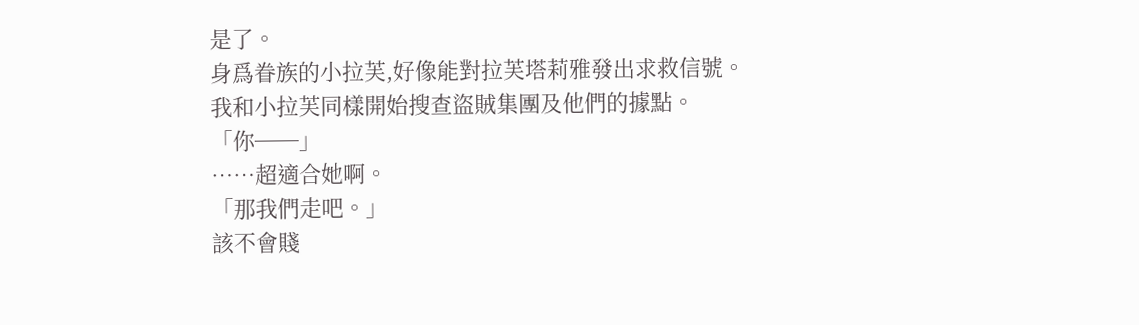是了。
身爲眷族的小拉芙,好像能對拉芙塔莉雅發出求救信號。
我和小拉芙同樣開始搜查盜賊集團及他們的據點。
「你──」
……超適合她啊。
「那我們走吧。」
該不會賤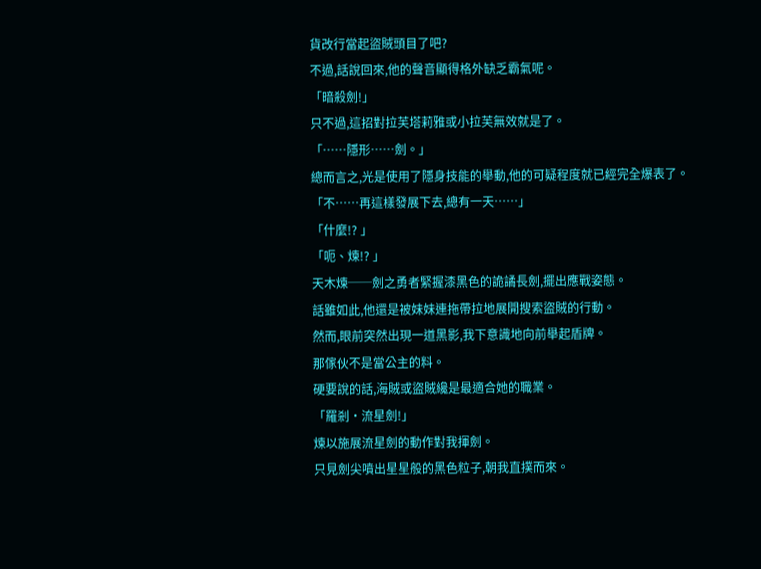貨改行當起盜賊頭目了吧?
不過,話說回來,他的聲音顯得格外缺乏霸氣呢。
「暗殺劍!」
只不過,這招對拉芙塔莉雅或小拉芙無效就是了。
「……隱形……劍。」
總而言之,光是使用了隱身技能的舉動,他的可疑程度就已經完全爆表了。
「不……再這樣發展下去,總有一天……」
「什麼!? 」
「呃、煉!? 」
天木煉──劍之勇者緊握漆黑色的詭譎長劍,擺出應戰姿態。
話雖如此,他還是被妹妹連拖帶拉地展開搜索盜賊的行動。
然而,眼前突然出現一道黑影,我下意識地向前舉起盾牌。
那傢伙不是當公主的料。
硬要說的話,海賊或盜賊纔是最適合她的職業。
「羅剎•流星劍!」
煉以施展流星劍的動作對我揮劍。
只見劍尖噴出星星般的黑色粒子,朝我直撲而來。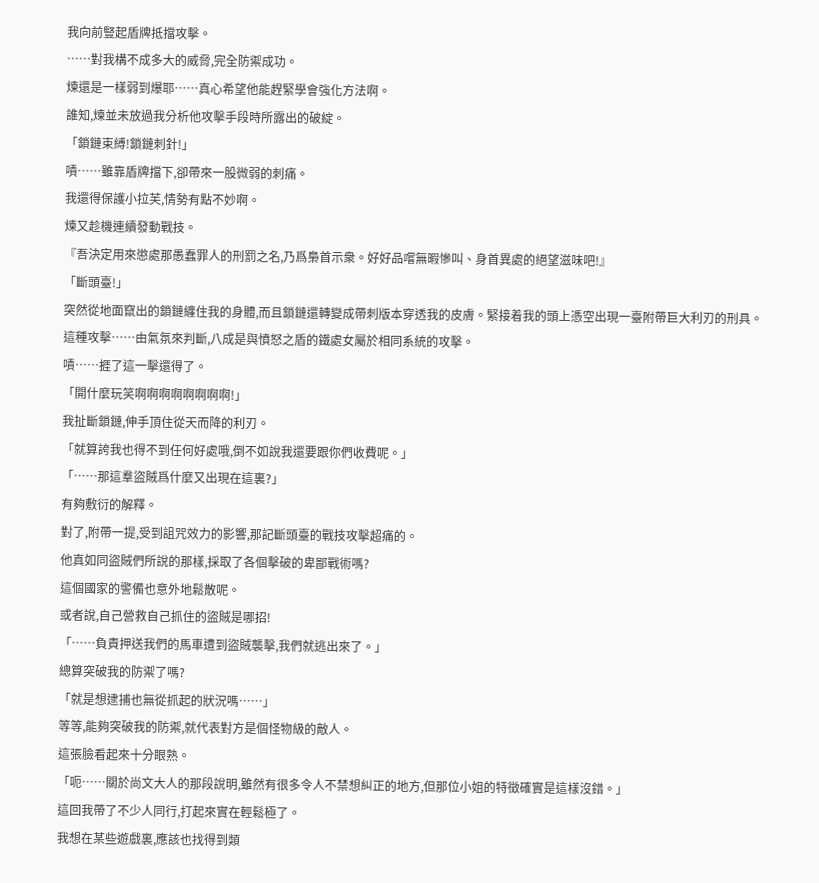我向前豎起盾牌抵擋攻擊。
……對我構不成多大的威脅,完全防禦成功。
煉還是一樣弱到爆耶……真心希望他能趕緊學會強化方法啊。
誰知,煉並未放過我分析他攻擊手段時所露出的破綻。
「鎖鏈束縛!鎖鏈刺針!」
嘖……雖靠盾牌擋下,卻帶來一股微弱的刺痛。
我還得保護小拉芙,情勢有點不妙啊。
煉又趁機連續發動戰技。
『吾決定用來懲處那愚蠢罪人的刑罰之名,乃爲梟首示衆。好好品嚐無暇慘叫、身首異處的絕望滋味吧!』
「斷頭臺!」
突然從地面竄出的鎖鏈纏住我的身體,而且鎖鏈還轉變成帶刺版本穿透我的皮膚。緊接着我的頭上憑空出現一臺附帶巨大利刃的刑具。
這種攻擊……由氣氛來判斷,八成是與憤怒之盾的鐵處女屬於相同系統的攻擊。
嘖……捱了這一擊還得了。
「開什麼玩笑啊啊啊啊啊啊啊啊!」
我扯斷鎖鏈,伸手頂住從天而降的利刃。
「就算誇我也得不到任何好處哦,倒不如說我還要跟你們收費呢。」
「……那這羣盜賊爲什麼又出現在這裏?」
有夠敷衍的解釋。
對了,附帶一提,受到詛咒效力的影響,那記斷頭臺的戰技攻擊超痛的。
他真如同盜賊們所說的那樣,採取了各個擊破的卑鄙戰術嗎?
這個國家的警備也意外地鬆散呢。
或者說,自己營救自己抓住的盜賊是哪招!
「……負責押送我們的馬車遭到盜賊襲擊,我們就逃出來了。」
總算突破我的防禦了嗎?
「就是想逮捕也無從抓起的狀況嗎……」
等等,能夠突破我的防禦,就代表對方是個怪物級的敵人。
這張臉看起來十分眼熟。
「呃……關於尚文大人的那段說明,雖然有很多令人不禁想糾正的地方,但那位小姐的特徵確實是這樣沒錯。」
這回我帶了不少人同行,打起來實在輕鬆極了。
我想在某些遊戲裏,應該也找得到類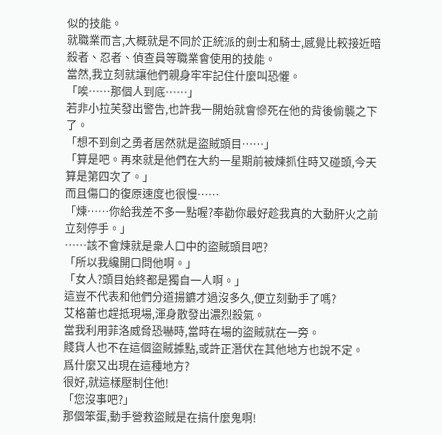似的技能。
就職業而言,大概就是不同於正統派的劍士和騎士,感覺比較接近暗殺者、忍者、偵查員等職業會使用的技能。
當然,我立刻就讓他們親身牢牢記住什麼叫恐懼。
「唉……那個人到底……」
若非小拉芙發出警告,也許我一開始就會慘死在他的背後偷襲之下了。
「想不到劍之勇者居然就是盜賊頭目……」
「算是吧。再來就是他們在大約一星期前被煉抓住時又碰頭,今天算是第四次了。」
而且傷口的復原速度也很慢……
「煉……你給我差不多一點喔?奉勸你最好趁我真的大動肝火之前立刻停手。」
……該不會煉就是衆人口中的盜賊頭目吧?
「所以我纔開口問他啊。」
「女人?頭目始終都是獨自一人啊。」
這豈不代表和他們分道揚鑣才過沒多久,便立刻動手了嗎?
艾格蕾也趕抵現場,渾身散發出濃烈殺氣。
當我利用菲洛威脅恐嚇時,當時在場的盜賊就在一旁。
賤貨人也不在這個盜賊據點,或許正潛伏在其他地方也說不定。
爲什麼又出現在這種地方?
很好,就這樣壓制住他!
「您沒事吧?」
那個笨蛋,動手營救盜賊是在搞什麼鬼啊!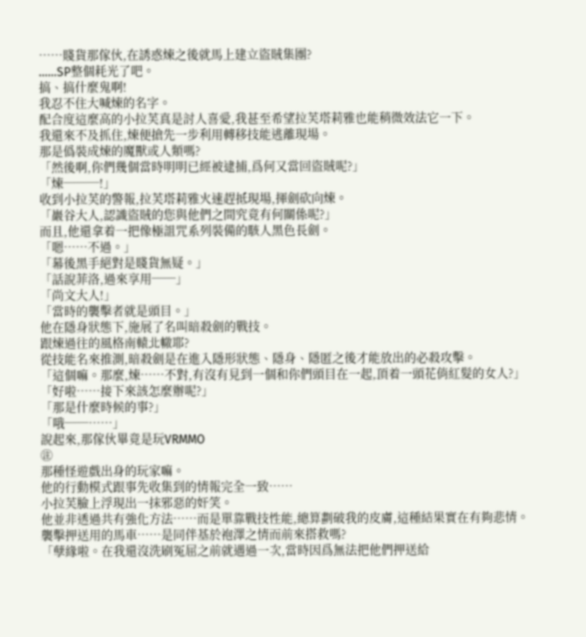……賤貨那傢伙,在誘惑煉之後就馬上建立盜賊集團?
……SP整個耗光了吧。
搞、搞什麼鬼啊!
我忍不住大喊煉的名字。
配合度這麼高的小拉芙真是討人喜愛,我甚至希望拉芙塔莉雅也能稍微效法它一下。
我還來不及抓住,煉便搶先一步利用轉移技能逃離現場。
那是僞裝成煉的魔獸或人類嗎?
「然後啊,你們幾個當時明明已經被逮捕,爲何又當回盜賊呢?」
「煉───!」
收到小拉芙的警報,拉芙塔莉雅火速趕抵現場,揮劍砍向煉。
「巖谷大人,認識盜賊的您與他們之間究竟有何關係呢?」
而且,他還拿着一把像極詛咒系列裝備的駭人黑色長劍。
「嗯……不過。」
「幕後黑手絕對是賤貨無疑。」
「話說菲洛,過來享用──」
「尚文大人!」
「當時的襲擊者就是頭目。」
他在隱身狀態下,施展了名叫暗殺劍的戰技。
跟煉過往的風格南轅北轍耶?
從技能名來推測,暗殺劍是在進入隱形狀態、隱身、隱匿之後才能放出的必殺攻擊。
「這個嘛。那麼,煉……不對,有沒有見到一個和你們頭目在一起,頂着一頭花俏紅髮的女人?」
「好啦……接下來該怎麼辦呢?」
「那是什麼時候的事?」
「哦──……」
說起來,那傢伙畢竟是玩VRMMO
㊟
那種怪遊戲出身的玩家嘛。
他的行動模式跟事先收集到的情報完全一致……
小拉芙臉上浮現出一抹邪惡的奸笑。
他並非透過共有強化方法……而是單靠戰技性能,總算劃破我的皮膚,這種結果實在有夠悲情。
襲擊押送用的馬車……是同伴基於袍澤之情而前來搭救嗎?
「孽緣啦。在我還沒洗刷冤屈之前就遇過一次,當時因爲無法把他們押送給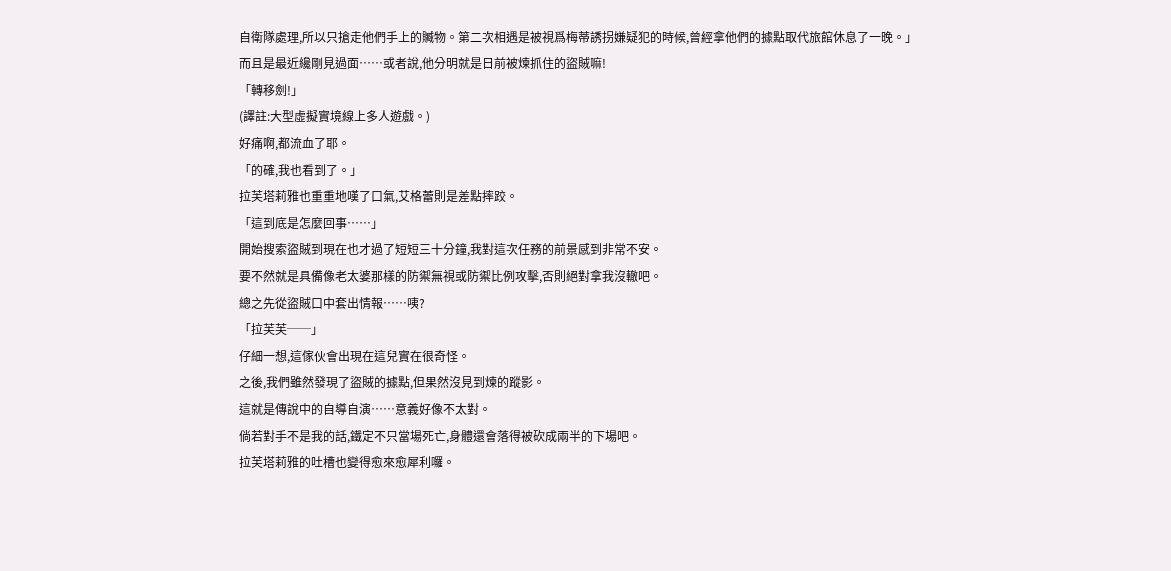自衛隊處理,所以只搶走他們手上的贓物。第二次相遇是被視爲梅蒂誘拐嫌疑犯的時候,曾經拿他們的據點取代旅館休息了一晚。」
而且是最近纔剛見過面……或者說,他分明就是日前被煉抓住的盜賊嘛!
「轉移劍!」
(譯註:大型虛擬實境線上多人遊戲。)
好痛啊,都流血了耶。
「的確,我也看到了。」
拉芙塔莉雅也重重地嘆了口氣,艾格蕾則是差點摔跤。
「這到底是怎麼回事……」
開始搜索盜賊到現在也才過了短短三十分鐘,我對這次任務的前景感到非常不安。
要不然就是具備像老太婆那樣的防禦無視或防禦比例攻擊,否則絕對拿我沒轍吧。
總之先從盜賊口中套出情報……咦?
「拉芙芙──」
仔細一想,這傢伙會出現在這兒實在很奇怪。
之後,我們雖然發現了盜賊的據點,但果然沒見到煉的蹤影。
這就是傳說中的自導自演……意義好像不太對。
倘若對手不是我的話,鐵定不只當場死亡,身體還會落得被砍成兩半的下場吧。
拉芙塔莉雅的吐槽也變得愈來愈犀利囉。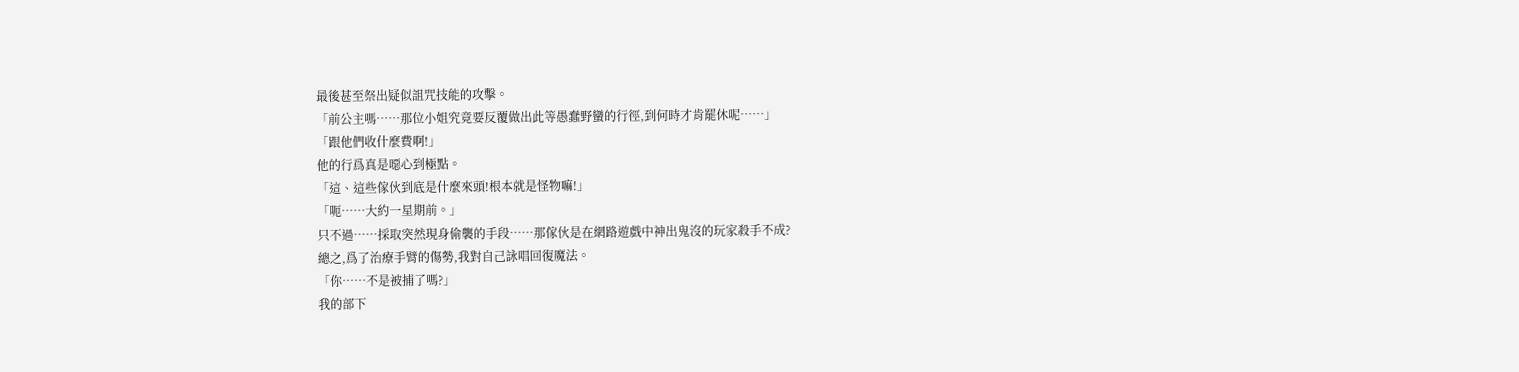最後甚至祭出疑似詛咒技能的攻擊。
「前公主嗎……那位小姐究竟要反覆做出此等愚蠢野蠻的行徑,到何時才肯罷休呢……」
「跟他們收什麼費啊!」
他的行爲真是噁心到極點。
「這、這些傢伙到底是什麼來頭!根本就是怪物嘛!」
「呃……大約一星期前。」
只不過……採取突然現身偷襲的手段……那傢伙是在網路遊戲中神出鬼沒的玩家殺手不成?
總之,爲了治療手臂的傷勢,我對自己詠唱回復魔法。
「你……不是被捕了嗎?」
我的部下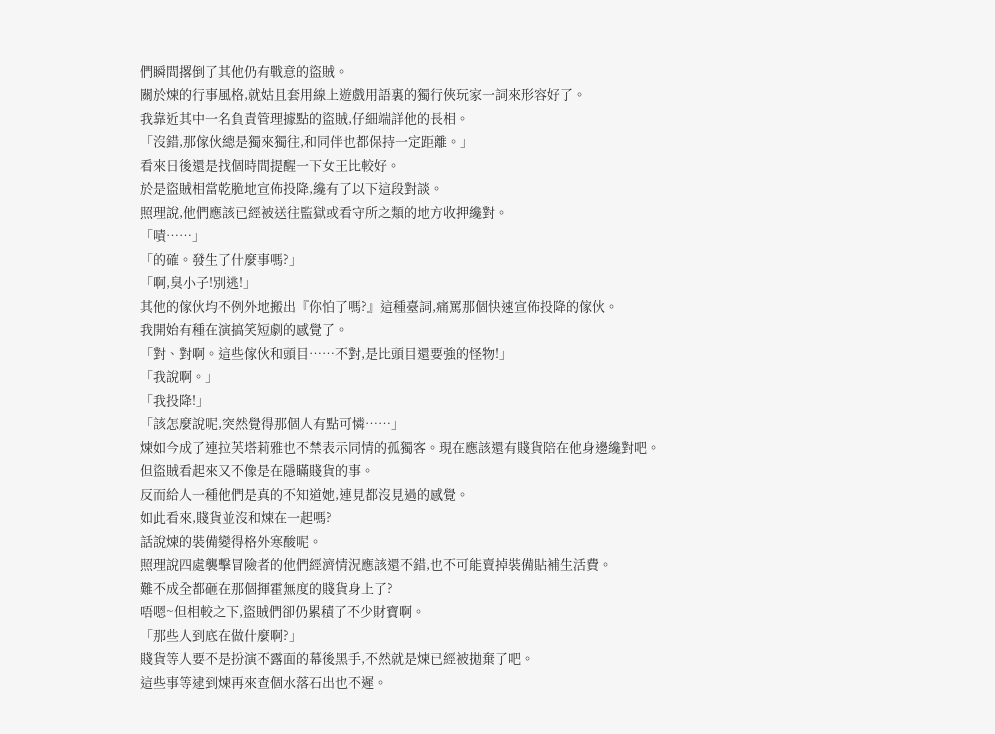們瞬間撂倒了其他仍有戰意的盜賊。
關於煉的行事風格,就姑且套用線上遊戲用語裏的獨行俠玩家一詞來形容好了。
我靠近其中一名負責管理據點的盜賊,仔細端詳他的長相。
「沒錯,那傢伙總是獨來獨往,和同伴也都保持一定距離。」
看來日後還是找個時間提醒一下女王比較好。
於是盜賊相當乾脆地宣佈投降,纔有了以下這段對談。
照理說,他們應該已經被送往監獄或看守所之類的地方收押纔對。
「嘖……」
「的確。發生了什麼事嗎?」
「啊,臭小子!別逃!」
其他的傢伙均不例外地搬出『你怕了嗎?』這種臺詞,痛罵那個快速宣佈投降的傢伙。
我開始有種在演搞笑短劇的感覺了。
「對、對啊。這些傢伙和頭目……不對,是比頭目還要強的怪物!」
「我說啊。」
「我投降!」
「該怎麼說呢,突然覺得那個人有點可憐……」
煉如今成了連拉芙塔莉雅也不禁表示同情的孤獨客。現在應該還有賤貨陪在他身邊纔對吧。
但盜賊看起來又不像是在隱瞞賤貨的事。
反而給人一種他們是真的不知道她,連見都沒見過的感覺。
如此看來,賤貨並沒和煉在一起嗎?
話說煉的裝備變得格外寒酸呢。
照理說四處襲擊冒險者的他們經濟情況應該還不錯,也不可能賣掉裝備貼補生活費。
難不成全都砸在那個揮霍無度的賤貨身上了?
唔嗯~但相較之下,盜賊們卻仍累積了不少財寶啊。
「那些人到底在做什麼啊?」
賤貨等人要不是扮演不露面的幕後黑手,不然就是煉已經被拋棄了吧。
這些事等逮到煉再來查個水落石出也不遲。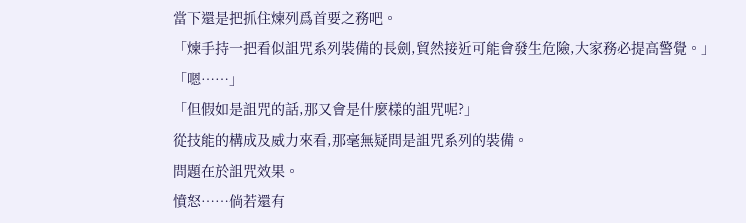當下還是把抓住煉列爲首要之務吧。
「煉手持一把看似詛咒系列裝備的長劍,貿然接近可能會發生危險,大家務必提高警覺。」
「嗯……」
「但假如是詛咒的話,那又會是什麼樣的詛咒呢?」
從技能的構成及威力來看,那毫無疑問是詛咒系列的裝備。
問題在於詛咒效果。
憤怒……倘若還有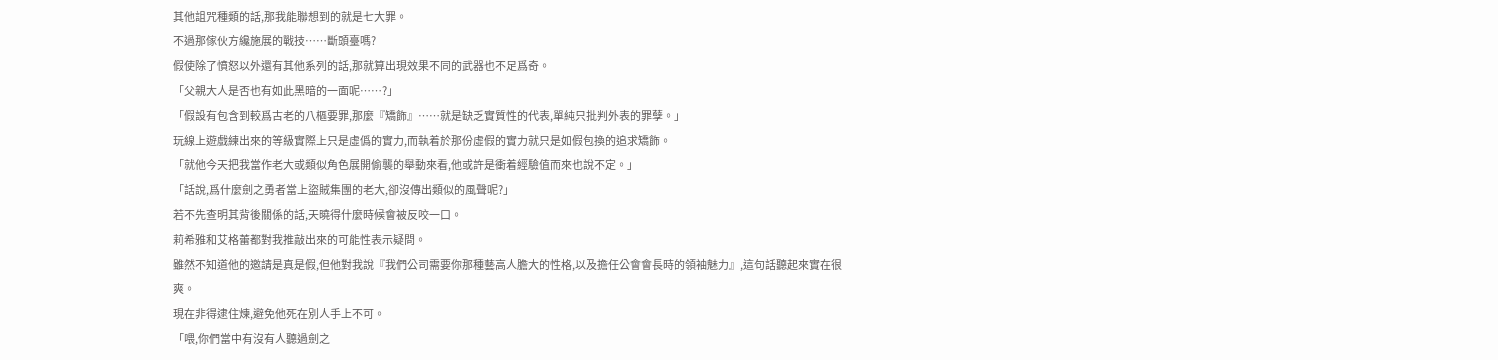其他詛咒種類的話,那我能聯想到的就是七大罪。
不過那傢伙方纔施展的戰技……斷頭臺嗎?
假使除了憤怒以外還有其他系列的話,那就算出現效果不同的武器也不足爲奇。
「父親大人是否也有如此黑暗的一面呢……?」
「假設有包含到較爲古老的八樞要罪,那麼『矯飾』……就是缺乏實質性的代表,單純只批判外表的罪孽。」
玩線上遊戲練出來的等級實際上只是虛僞的實力,而執着於那份虛假的實力就只是如假包換的追求矯飾。
「就他今天把我當作老大或類似角色展開偷襲的舉動來看,他或許是衝着經驗值而來也說不定。」
「話說,爲什麼劍之勇者當上盜賊集團的老大,卻沒傳出類似的風聲呢?」
若不先查明其背後關係的話,天曉得什麼時候會被反咬一口。
莉希雅和艾格蕾都對我推敲出來的可能性表示疑問。
雖然不知道他的邀請是真是假,但他對我說『我們公司需要你那種藝高人膽大的性格,以及擔任公會會長時的領袖魅力』,這句話聽起來實在很爽。
現在非得逮住煉,避免他死在別人手上不可。
「喂,你們當中有沒有人聽過劍之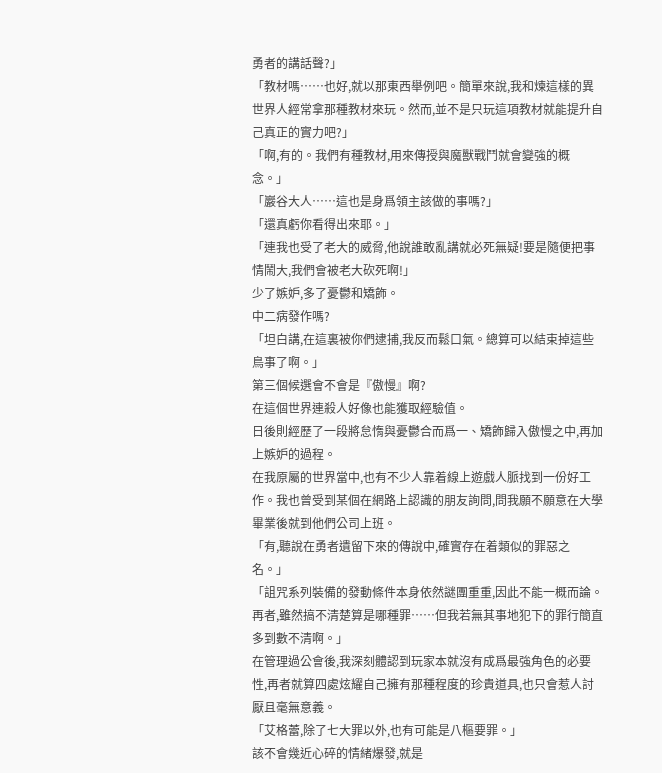勇者的講話聲?」
「教材嗎……也好,就以那東西舉例吧。簡單來說,我和煉這樣的異世界人經常拿那種教材來玩。然而,並不是只玩這項教材就能提升自己真正的實力吧?」
「啊,有的。我們有種教材,用來傳授與魔獸戰鬥就會變強的概念。」
「巖谷大人……這也是身爲領主該做的事嗎?」
「還真虧你看得出來耶。」
「連我也受了老大的威脅,他說誰敢亂講就必死無疑!要是隨便把事情鬧大,我們會被老大砍死啊!」
少了嫉妒,多了憂鬱和矯飾。
中二病發作嗎?
「坦白講,在這裏被你們逮捕,我反而鬆口氣。總算可以結束掉這些鳥事了啊。」
第三個候選會不會是『傲慢』啊?
在這個世界連殺人好像也能獲取經驗值。
日後則經歷了一段將怠惰與憂鬱合而爲一、矯飾歸入傲慢之中,再加上嫉妒的過程。
在我原屬的世界當中,也有不少人靠着線上遊戲人脈找到一份好工作。我也曾受到某個在網路上認識的朋友詢問,問我願不願意在大學畢業後就到他們公司上班。
「有,聽說在勇者遺留下來的傳說中,確實存在着類似的罪惡之名。」
「詛咒系列裝備的發動條件本身依然謎團重重,因此不能一概而論。再者,雖然搞不清楚算是哪種罪……但我若無其事地犯下的罪行簡直多到數不清啊。」
在管理過公會後,我深刻體認到玩家本就沒有成爲最強角色的必要性,再者就算四處炫耀自己擁有那種程度的珍貴道具,也只會惹人討厭且毫無意義。
「艾格蕾,除了七大罪以外,也有可能是八樞要罪。」
該不會幾近心碎的情緒爆發,就是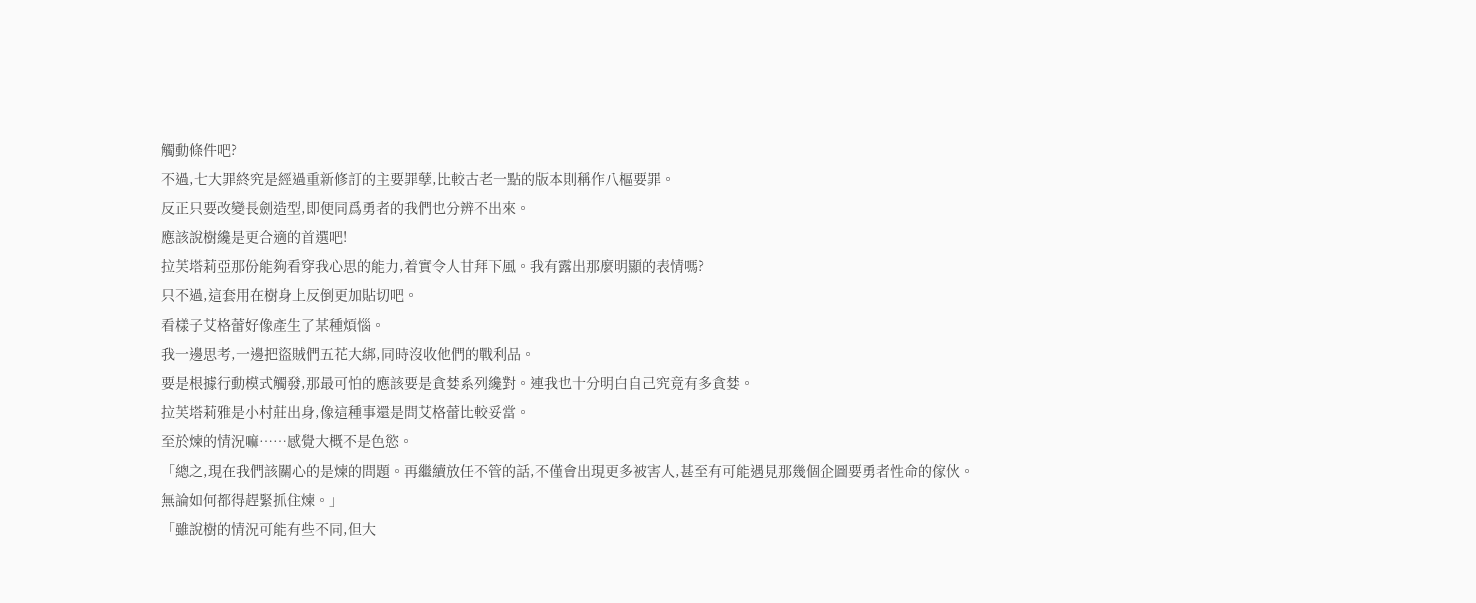觸動條件吧?
不過,七大罪終究是經過重新修訂的主要罪孽,比較古老一點的版本則稱作八樞要罪。
反正只要改變長劍造型,即便同爲勇者的我們也分辨不出來。
應該說樹纔是更合適的首選吧!
拉芙塔莉亞那份能夠看穿我心思的能力,着實令人甘拜下風。我有露出那麼明顯的表情嗎?
只不過,這套用在樹身上反倒更加貼切吧。
看樣子艾格蕾好像產生了某種煩惱。
我一邊思考,一邊把盜賊們五花大綁,同時沒收他們的戰利品。
要是根據行動模式觸發,那最可怕的應該要是貪婪系列纔對。連我也十分明白自己究竟有多貪婪。
拉芙塔莉雅是小村莊出身,像這種事還是問艾格蕾比較妥當。
至於煉的情況嘛……感覺大概不是色慾。
「總之,現在我們該關心的是煉的問題。再繼續放任不管的話,不僅會出現更多被害人,甚至有可能遇見那幾個企圖要勇者性命的傢伙。無論如何都得趕緊抓住煉。」
「雖說樹的情況可能有些不同,但大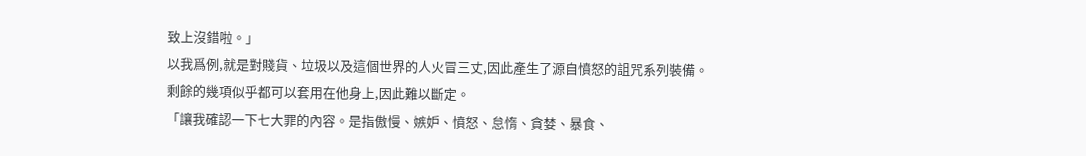致上沒錯啦。」
以我爲例,就是對賤貨、垃圾以及這個世界的人火冒三丈,因此產生了源自憤怒的詛咒系列裝備。
剩餘的幾項似乎都可以套用在他身上,因此難以斷定。
「讓我確認一下七大罪的內容。是指傲慢、嫉妒、憤怒、怠惰、貪婪、暴食、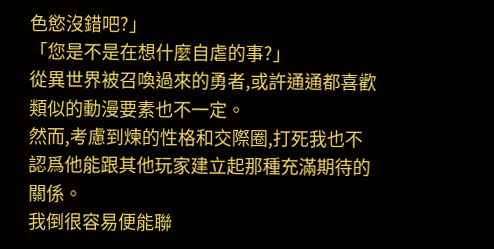色慾沒錯吧?」
「您是不是在想什麼自虐的事?」
從異世界被召喚過來的勇者,或許通通都喜歡類似的動漫要素也不一定。
然而,考慮到煉的性格和交際圈,打死我也不認爲他能跟其他玩家建立起那種充滿期待的關係。
我倒很容易便能聯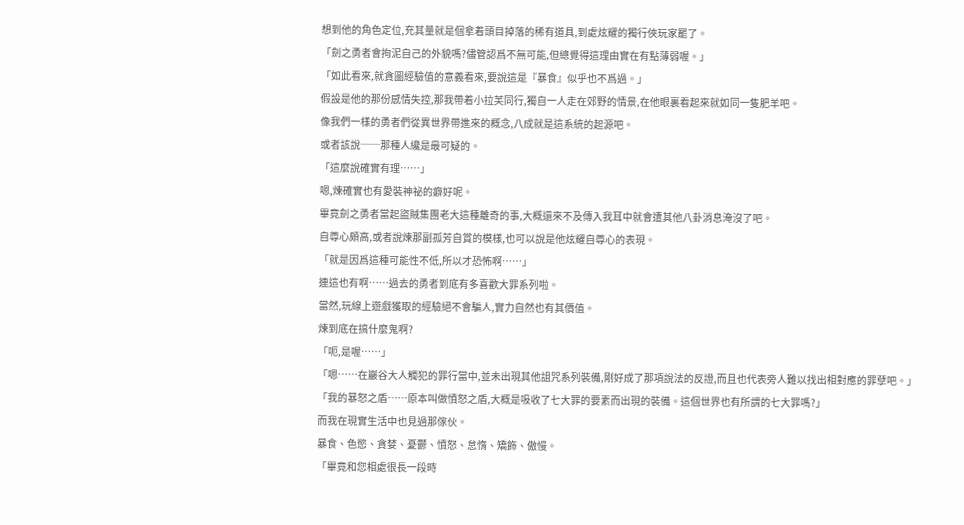想到他的角色定位,充其量就是個拿着頭目掉落的稀有道具,到處炫耀的獨行俠玩家罷了。
「劍之勇者會拘泥自己的外貌嗎?儘管認爲不無可能,但總覺得這理由實在有點薄弱喔。」
「如此看來,就貪圖經驗值的意義看來,要說這是『暴食』似乎也不爲過。」
假設是他的那份感情失控,那我帶着小拉芙同行,獨自一人走在郊野的情景,在他眼裏看起來就如同一隻肥羊吧。
像我們一樣的勇者們從異世界帶進來的概念,八成就是這系統的起源吧。
或者該說──那種人纔是最可疑的。
「這麼說確實有理……」
嗯,煉確實也有愛裝神祕的癖好呢。
畢竟劍之勇者當起盜賊集團老大這種離奇的事,大概還來不及傳入我耳中就會遭其他八卦消息淹沒了吧。
自尊心頗高,或者說煉那副孤芳自賞的模樣,也可以說是他炫耀自尊心的表現。
「就是因爲這種可能性不低,所以才恐怖啊……」
連這也有啊……過去的勇者到底有多喜歡大罪系列啦。
當然,玩線上遊戲獲取的經驗絕不會騙人,實力自然也有其價值。
煉到底在搞什麼鬼啊?
「呃,是喔……」
「嗯……在巖谷大人觸犯的罪行當中,並未出現其他詛咒系列裝備,剛好成了那項說法的反證,而且也代表旁人難以找出相對應的罪孽吧。」
「我的暴怒之盾……原本叫做憤怒之盾,大概是吸收了七大罪的要素而出現的裝備。這個世界也有所謂的七大罪嗎?」
而我在現實生活中也見過那傢伙。
暴食、色慾、貪婪、憂鬱、憤怒、怠惰、矯飾、傲慢。
「畢竟和您相處很長一段時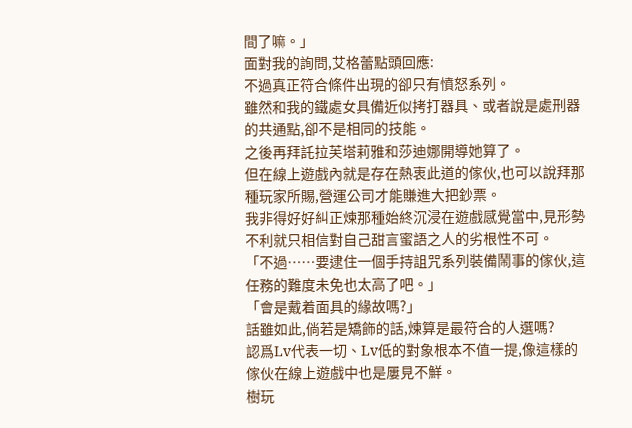間了嘛。」
面對我的詢問,艾格蕾點頭回應:
不過真正符合條件出現的卻只有憤怒系列。
雖然和我的鐵處女具備近似拷打器具、或者說是處刑器的共通點,卻不是相同的技能。
之後再拜託拉芙塔莉雅和莎迪娜開導她算了。
但在線上遊戲內就是存在熱衷此道的傢伙,也可以說拜那種玩家所賜,營運公司才能賺進大把鈔票。
我非得好好糾正煉那種始終沉浸在遊戲感覺當中,見形勢不利就只相信對自己甜言蜜語之人的劣根性不可。
「不過……要逮住一個手持詛咒系列裝備鬧事的傢伙,這任務的難度未免也太高了吧。」
「會是戴着面具的緣故嗎?」
話雖如此,倘若是矯飾的話,煉算是最符合的人選嗎?
認爲Lv代表一切、Lv低的對象根本不值一提,像這樣的傢伙在線上遊戲中也是屢見不鮮。
樹玩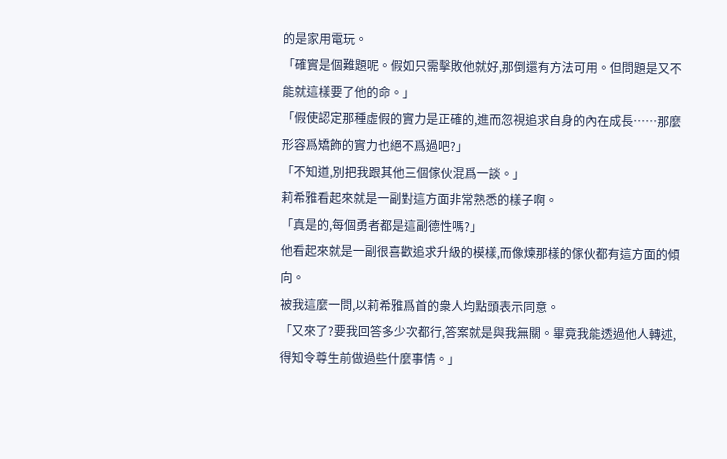的是家用電玩。
「確實是個難題呢。假如只需擊敗他就好,那倒還有方法可用。但問題是又不能就這樣要了他的命。」
「假使認定那種虛假的實力是正確的,進而忽視追求自身的內在成長……那麼形容爲矯飾的實力也絕不爲過吧?」
「不知道,別把我跟其他三個傢伙混爲一談。」
莉希雅看起來就是一副對這方面非常熟悉的樣子啊。
「真是的,每個勇者都是這副德性嗎?」
他看起來就是一副很喜歡追求升級的模樣,而像煉那樣的傢伙都有這方面的傾向。
被我這麼一問,以莉希雅爲首的衆人均點頭表示同意。
「又來了?要我回答多少次都行,答案就是與我無關。畢竟我能透過他人轉述,得知令尊生前做過些什麼事情。」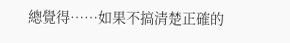總覺得……如果不搞清楚正確的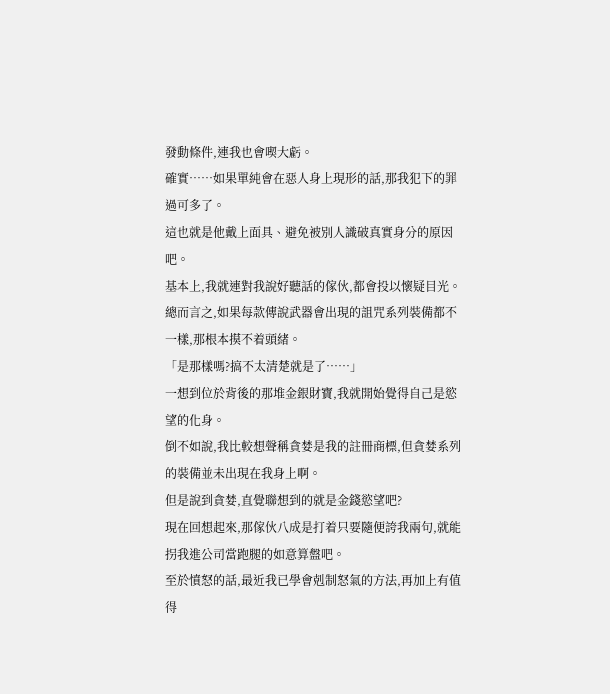發動條件,連我也會喫大虧。
確實……如果單純會在惡人身上現形的話,那我犯下的罪過可多了。
這也就是他戴上面具、避免被別人識破真實身分的原因吧。
基本上,我就連對我說好聽話的傢伙,都會投以懷疑目光。
總而言之,如果每款傳說武器會出現的詛咒系列裝備都不一樣,那根本摸不着頭緒。
「是那樣嗎?搞不太清楚就是了……」
一想到位於背後的那堆金銀財寶,我就開始覺得自己是慾望的化身。
倒不如說,我比較想聲稱貪婪是我的註冊商標,但貪婪系列的裝備並未出現在我身上啊。
但是說到貪婪,直覺聯想到的就是金錢慾望吧?
現在回想起來,那傢伙八成是打着只要隨便誇我兩句,就能拐我進公司當跑腿的如意算盤吧。
至於憤怒的話,最近我已學會剋制怒氣的方法,再加上有值得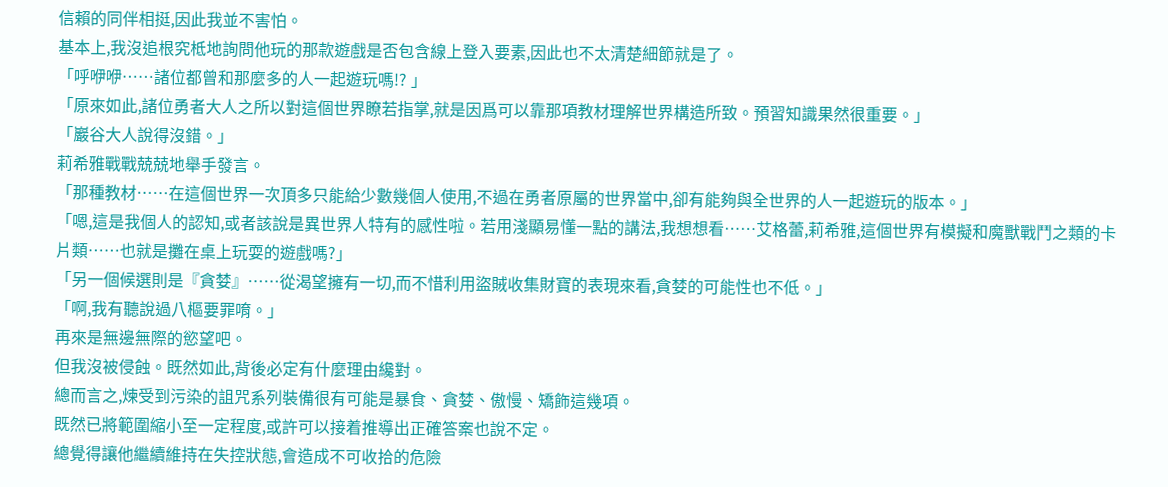信賴的同伴相挺,因此我並不害怕。
基本上,我沒追根究柢地詢問他玩的那款遊戲是否包含線上登入要素,因此也不太清楚細節就是了。
「呼咿咿……諸位都曾和那麼多的人一起遊玩嗎!? 」
「原來如此,諸位勇者大人之所以對這個世界瞭若指掌,就是因爲可以靠那項教材理解世界構造所致。預習知識果然很重要。」
「巖谷大人說得沒錯。」
莉希雅戰戰兢兢地舉手發言。
「那種教材……在這個世界一次頂多只能給少數幾個人使用,不過在勇者原屬的世界當中,卻有能夠與全世界的人一起遊玩的版本。」
「嗯,這是我個人的認知,或者該說是異世界人特有的感性啦。若用淺顯易懂一點的講法,我想想看……艾格蕾,莉希雅,這個世界有模擬和魔獸戰鬥之類的卡片類……也就是攤在桌上玩耍的遊戲嗎?」
「另一個候選則是『貪婪』……從渴望擁有一切,而不惜利用盜賊收集財寶的表現來看,貪婪的可能性也不低。」
「啊,我有聽說過八樞要罪唷。」
再來是無邊無際的慾望吧。
但我沒被侵蝕。既然如此,背後必定有什麼理由纔對。
總而言之,煉受到污染的詛咒系列裝備很有可能是暴食、貪婪、傲慢、矯飾這幾項。
既然已將範圍縮小至一定程度,或許可以接着推導出正確答案也說不定。
總覺得讓他繼續維持在失控狀態,會造成不可收拾的危險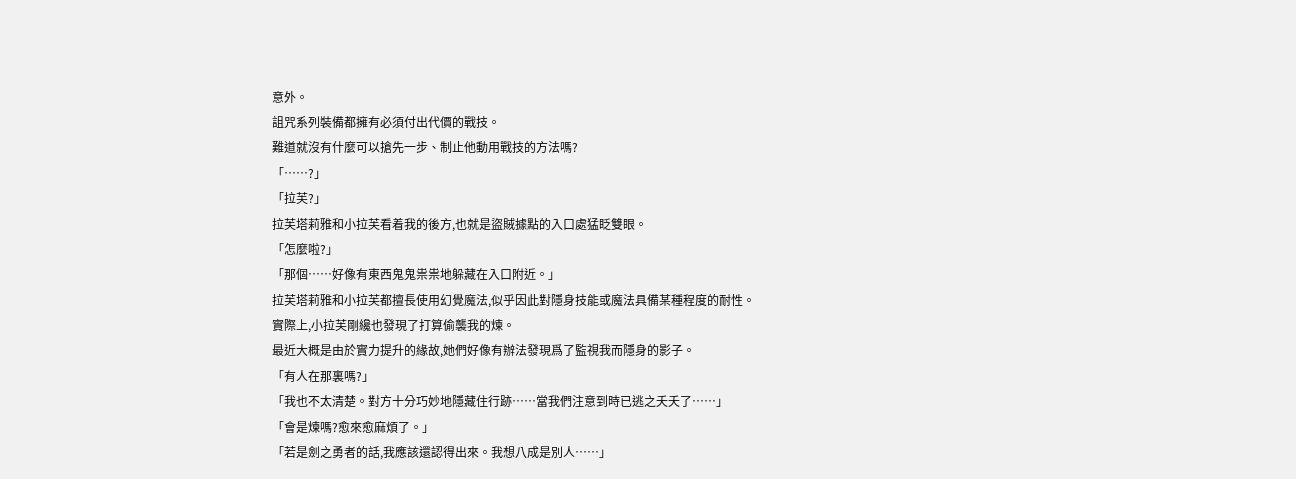意外。
詛咒系列裝備都擁有必須付出代價的戰技。
難道就沒有什麼可以搶先一步、制止他動用戰技的方法嗎?
「……?」
「拉芙?」
拉芙塔莉雅和小拉芙看着我的後方,也就是盜賊據點的入口處猛眨雙眼。
「怎麼啦?」
「那個……好像有東西鬼鬼祟祟地躲藏在入口附近。」
拉芙塔莉雅和小拉芙都擅長使用幻覺魔法,似乎因此對隱身技能或魔法具備某種程度的耐性。
實際上,小拉芙剛纔也發現了打算偷襲我的煉。
最近大概是由於實力提升的緣故,她們好像有辦法發現爲了監視我而隱身的影子。
「有人在那裏嗎?」
「我也不太清楚。對方十分巧妙地隱藏住行跡……當我們注意到時已逃之夭夭了……」
「會是煉嗎?愈來愈麻煩了。」
「若是劍之勇者的話,我應該還認得出來。我想八成是別人……」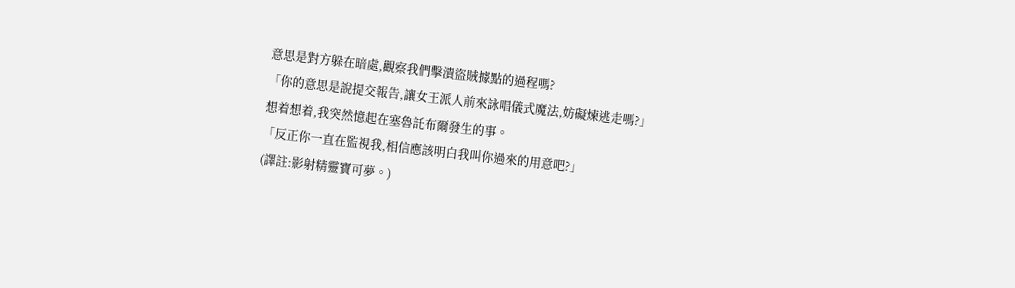意思是對方躲在暗處,觀察我們擊潰盜賊據點的過程嗎?
「你的意思是說提交報告,讓女王派人前來詠唱儀式魔法,妨礙煉逃走嗎?」
想着想着,我突然憶起在塞魯託布爾發生的事。
「反正你一直在監視我,相信應該明白我叫你過來的用意吧?」
(譯註:影射精靈寶可夢。)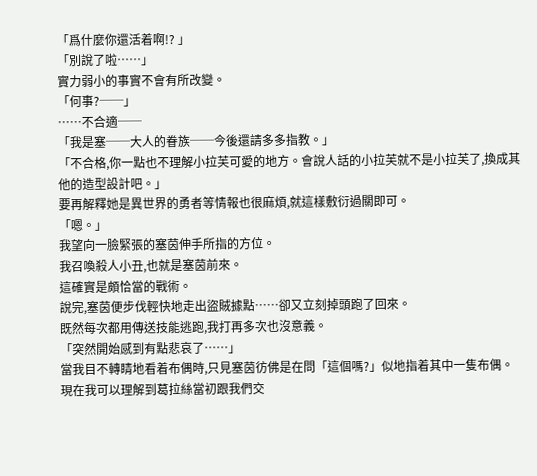「爲什麼你還活着啊!? 」
「別說了啦……」
實力弱小的事實不會有所改變。
「何事?──」
……不合適──
「我是塞──大人的眷族──今後還請多多指教。」
「不合格,你一點也不理解小拉芙可愛的地方。會說人話的小拉芙就不是小拉芙了,換成其他的造型設計吧。」
要再解釋她是異世界的勇者等情報也很麻煩,就這樣敷衍過關即可。
「嗯。」
我望向一臉緊張的塞茵伸手所指的方位。
我召喚殺人小丑,也就是塞茵前來。
這確實是頗恰當的戰術。
說完,塞茵便步伐輕快地走出盜賊據點……卻又立刻掉頭跑了回來。
既然每次都用傳送技能逃跑,我打再多次也沒意義。
「突然開始感到有點悲哀了……」
當我目不轉睛地看着布偶時,只見塞茵彷佛是在問「這個嗎?」似地指着其中一隻布偶。
現在我可以理解到葛拉絲當初跟我們交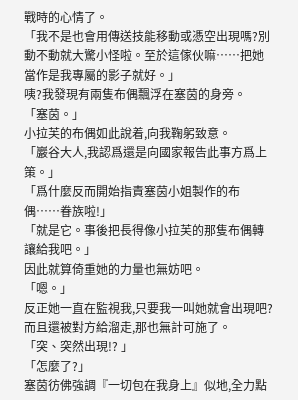戰時的心情了。
「我不是也會用傳送技能移動或憑空出現嗎?別動不動就大驚小怪啦。至於這傢伙嘛……把她當作是我專屬的影子就好。」
咦?我發現有兩隻布偶飄浮在塞茵的身旁。
「塞茵。」
小拉芙的布偶如此說着,向我鞠躬致意。
「巖谷大人,我認爲還是向國家報告此事方爲上策。」
「爲什麼反而開始指責塞茵小姐製作的布偶……眷族啦!」
「就是它。事後把長得像小拉芙的那隻布偶轉讓給我吧。」
因此就算倚重她的力量也無妨吧。
「嗯。」
反正她一直在監視我,只要我一叫她就會出現吧?
而且還被對方給溜走,那也無計可施了。
「突、突然出現!? 」
「怎麼了?」
塞茵彷佛強調『一切包在我身上』似地,全力點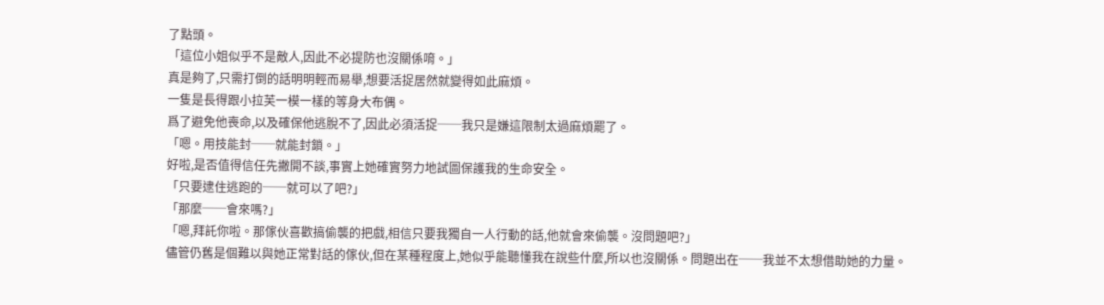了點頭。
「這位小姐似乎不是敵人,因此不必提防也沒關係唷。」
真是夠了,只需打倒的話明明輕而易舉,想要活捉居然就變得如此麻煩。
一隻是長得跟小拉芙一模一樣的等身大布偶。
爲了避免他喪命,以及確保他逃脫不了,因此必須活捉──我只是嫌這限制太過麻煩罷了。
「嗯。用技能封──就能封鎖。」
好啦,是否值得信任先撇開不談,事實上她確實努力地試圖保護我的生命安全。
「只要逮住逃跑的──就可以了吧?」
「那麼──會來嗎?」
「嗯,拜託你啦。那傢伙喜歡搞偷襲的把戲,相信只要我獨自一人行動的話,他就會來偷襲。沒問題吧?」
儘管仍舊是個難以與她正常對話的傢伙,但在某種程度上,她似乎能聽懂我在說些什麼,所以也沒關係。問題出在──我並不太想借助她的力量。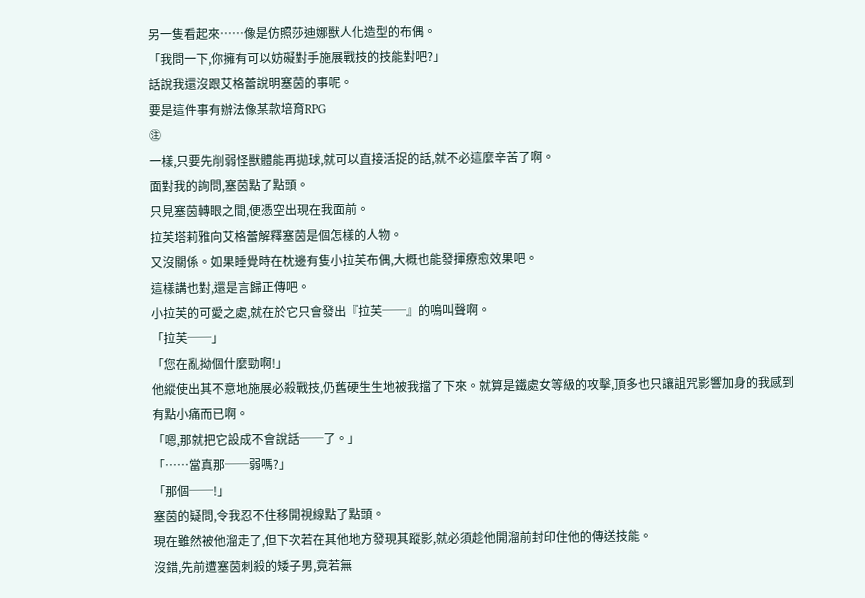另一隻看起來……像是仿照莎迪娜獸人化造型的布偶。
「我問一下,你擁有可以妨礙對手施展戰技的技能對吧?」
話說我還沒跟艾格蕾說明塞茵的事呢。
要是這件事有辦法像某款培育RPG
㊟
一樣,只要先削弱怪獸體能再拋球,就可以直接活捉的話,就不必這麼辛苦了啊。
面對我的詢問,塞茵點了點頭。
只見塞茵轉眼之間,便憑空出現在我面前。
拉芙塔莉雅向艾格蕾解釋塞茵是個怎樣的人物。
又沒關係。如果睡覺時在枕邊有隻小拉芙布偶,大概也能發揮療愈效果吧。
這樣講也對,還是言歸正傳吧。
小拉芙的可愛之處,就在於它只會發出『拉芙──』的鳴叫聲啊。
「拉芙──」
「您在亂拗個什麼勁啊!」
他縱使出其不意地施展必殺戰技,仍舊硬生生地被我擋了下來。就算是鐵處女等級的攻擊,頂多也只讓詛咒影響加身的我感到有點小痛而已啊。
「嗯,那就把它設成不會說話──了。」
「……當真那──弱嗎?」
「那個──!」
塞茵的疑問,令我忍不住移開視線點了點頭。
現在雖然被他溜走了,但下次若在其他地方發現其蹤影,就必須趁他開溜前封印住他的傳送技能。
沒錯,先前遭塞茵刺殺的矮子男,竟若無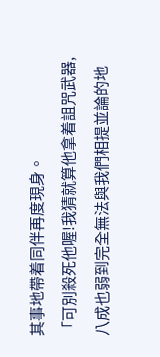其事地帶着同伴再度現身。
「可別殺死他喔!我猜就算他拿着詛咒武器,八成也弱到完全無法與我們相提並論的地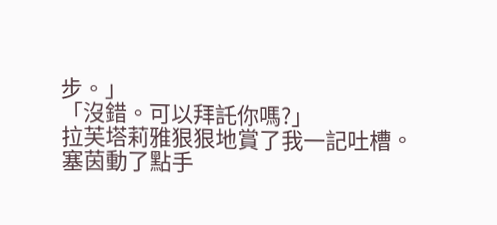步。」
「沒錯。可以拜託你嗎?」
拉芙塔莉雅狠狠地賞了我一記吐槽。
塞茵動了點手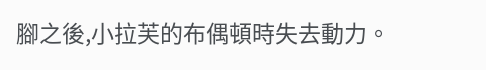腳之後,小拉芙的布偶頓時失去動力。